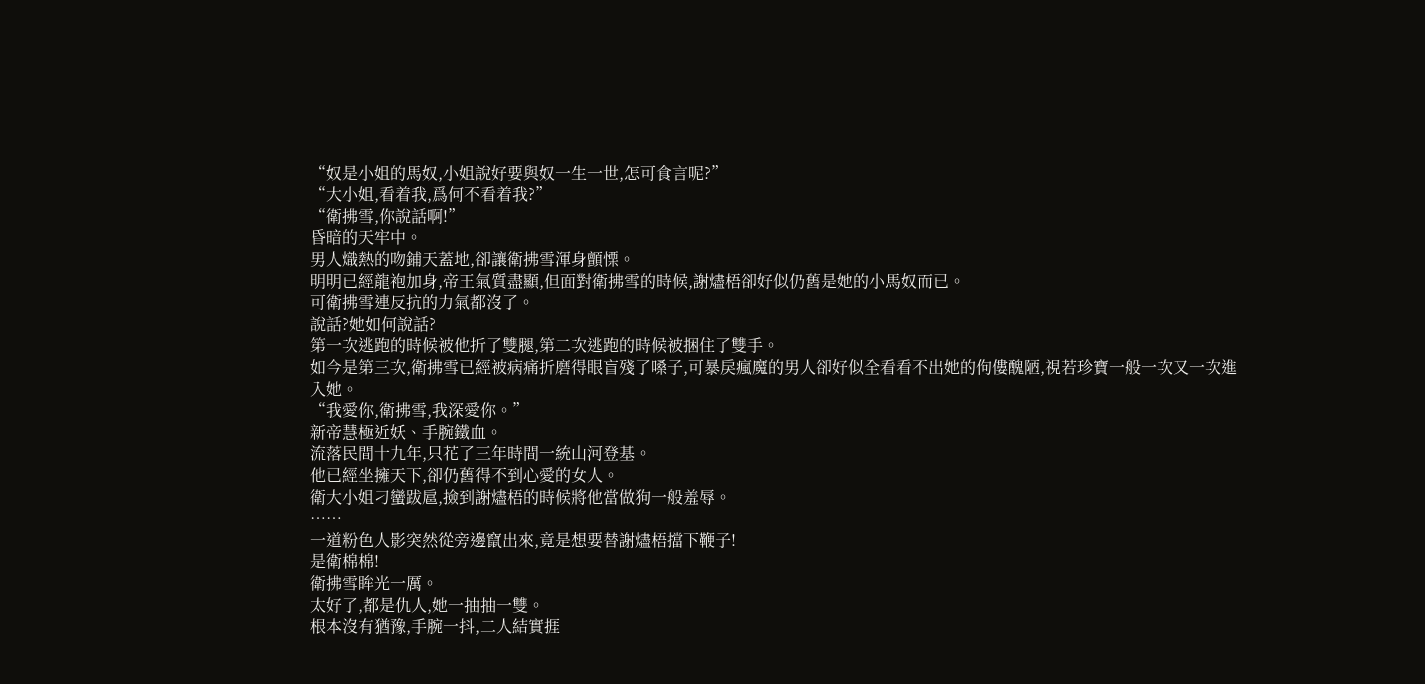“奴是小姐的馬奴,小姐說好要與奴一生一世,怎可食言呢?”
“大小姐,看着我,爲何不看着我?”
“衛拂雪,你說話啊!”
昏暗的天牢中。
男人熾熱的吻鋪天蓋地,卻讓衛拂雪渾身顫慄。
明明已經龍袍加身,帝王氣質盡顯,但面對衛拂雪的時候,謝燼梧卻好似仍舊是她的小馬奴而已。
可衛拂雪連反抗的力氣都沒了。
說話?她如何說話?
第一次逃跑的時候被他折了雙腿,第二次逃跑的時候被捆住了雙手。
如今是第三次,衛拂雪已經被病痛折磨得眼盲殘了嗓子,可暴戾瘋魔的男人卻好似全看看不出她的佝僂醜陋,視若珍寶一般一次又一次進入她。
“我愛你,衛拂雪,我深愛你。”
新帝慧極近妖、手腕鐵血。
流落民間十九年,只花了三年時間一統山河登基。
他已經坐擁天下,卻仍舊得不到心愛的女人。
衛大小姐刁蠻跋扈,撿到謝燼梧的時候將他當做狗一般羞辱。
……
一道粉色人影突然從旁邊竄出來,竟是想要替謝燼梧擋下鞭子!
是衛棉棉!
衛拂雪眸光一厲。
太好了,都是仇人,她一抽抽一雙。
根本沒有猶豫,手腕一抖,二人結實捱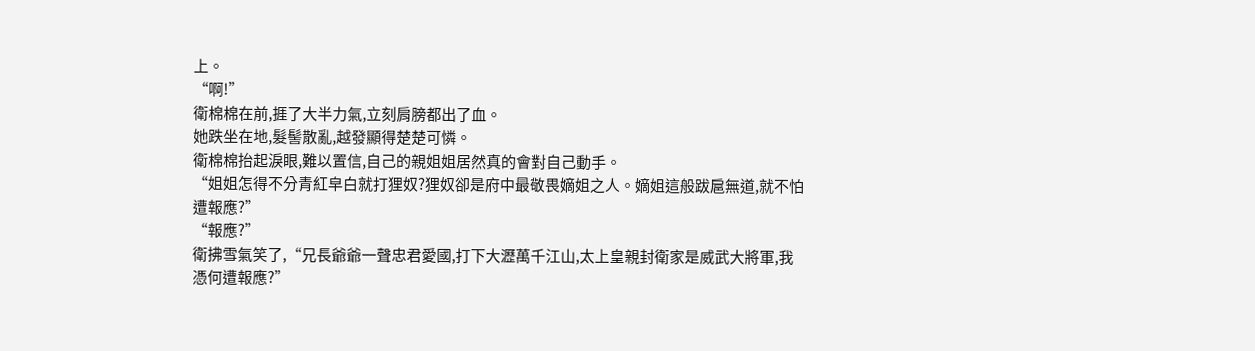上。
“啊!”
衛棉棉在前,捱了大半力氣,立刻肩膀都出了血。
她跌坐在地,髮髻散亂,越發顯得楚楚可憐。
衛棉棉抬起淚眼,難以置信,自己的親姐姐居然真的會對自己動手。
“姐姐怎得不分青紅皁白就打狸奴?狸奴卻是府中最敬畏嫡姐之人。嫡姐這般跋扈無道,就不怕遭報應?”
“報應?”
衛拂雪氣笑了,“兄長爺爺一聲忠君愛國,打下大瀝萬千江山,太上皇親封衛家是威武大將軍,我憑何遭報應?”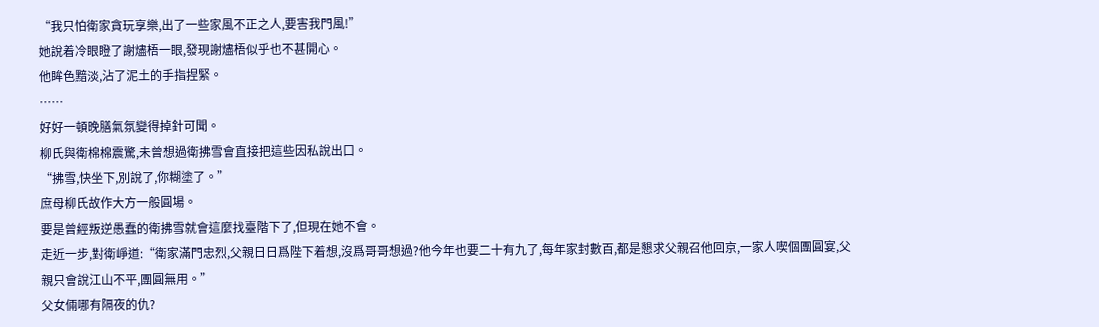“我只怕衛家貪玩享樂,出了一些家風不正之人,要害我門風!”
她說着冷眼瞪了謝燼梧一眼,發現謝燼梧似乎也不甚開心。
他眸色黯淡,沾了泥土的手指捏緊。
……
好好一頓晚膳氣氛變得掉針可聞。
柳氏與衛棉棉震驚,未曾想過衛拂雪會直接把這些因私說出口。
“拂雪,快坐下,別說了,你糊塗了。”
庶母柳氏故作大方一般圓場。
要是曾經叛逆愚蠢的衛拂雪就會這麼找臺階下了,但現在她不會。
走近一步,對衛崢道:“衛家滿門忠烈,父親日日爲陛下着想,沒爲哥哥想過?他今年也要二十有九了,每年家封數百,都是懇求父親召他回京,一家人喫個團圓宴,父親只會說江山不平,團圓無用。”
父女倆哪有隔夜的仇?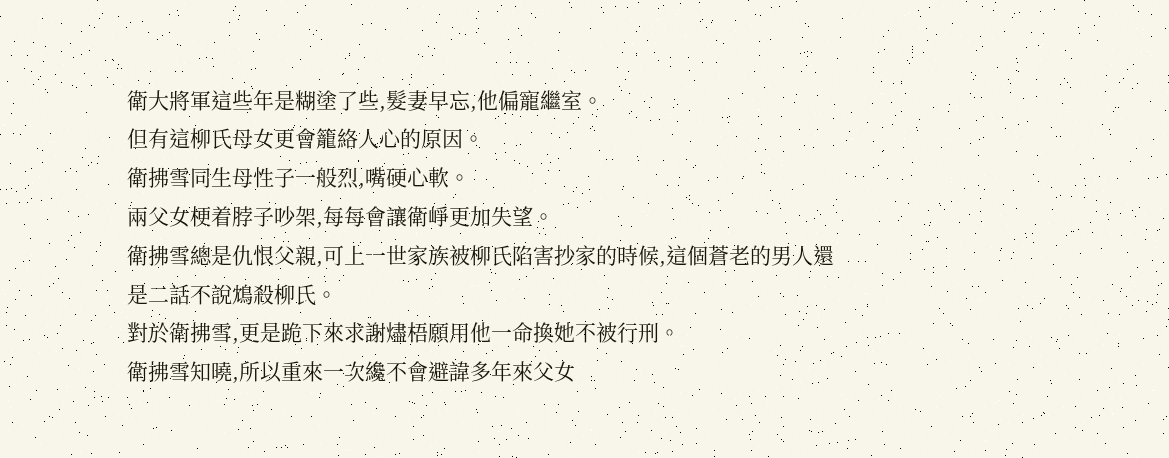衛大將軍這些年是糊塗了些,髮妻早忘,他偏寵繼室。
但有這柳氏母女更會籠絡人心的原因。
衛拂雪同生母性子一般烈,嘴硬心軟。
兩父女梗着脖子吵架,每每會讓衛崢更加失望。
衛拂雪總是仇恨父親,可上一世家族被柳氏陷害抄家的時候,這個蒼老的男人還是二話不說鴆殺柳氏。
對於衛拂雪,更是跪下來求謝燼梧願用他一命換她不被行刑。
衛拂雪知曉,所以重來一次纔不會避諱多年來父女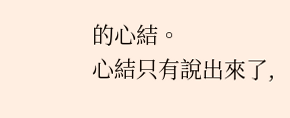的心結。
心結只有說出來了,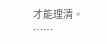才能理清。
……